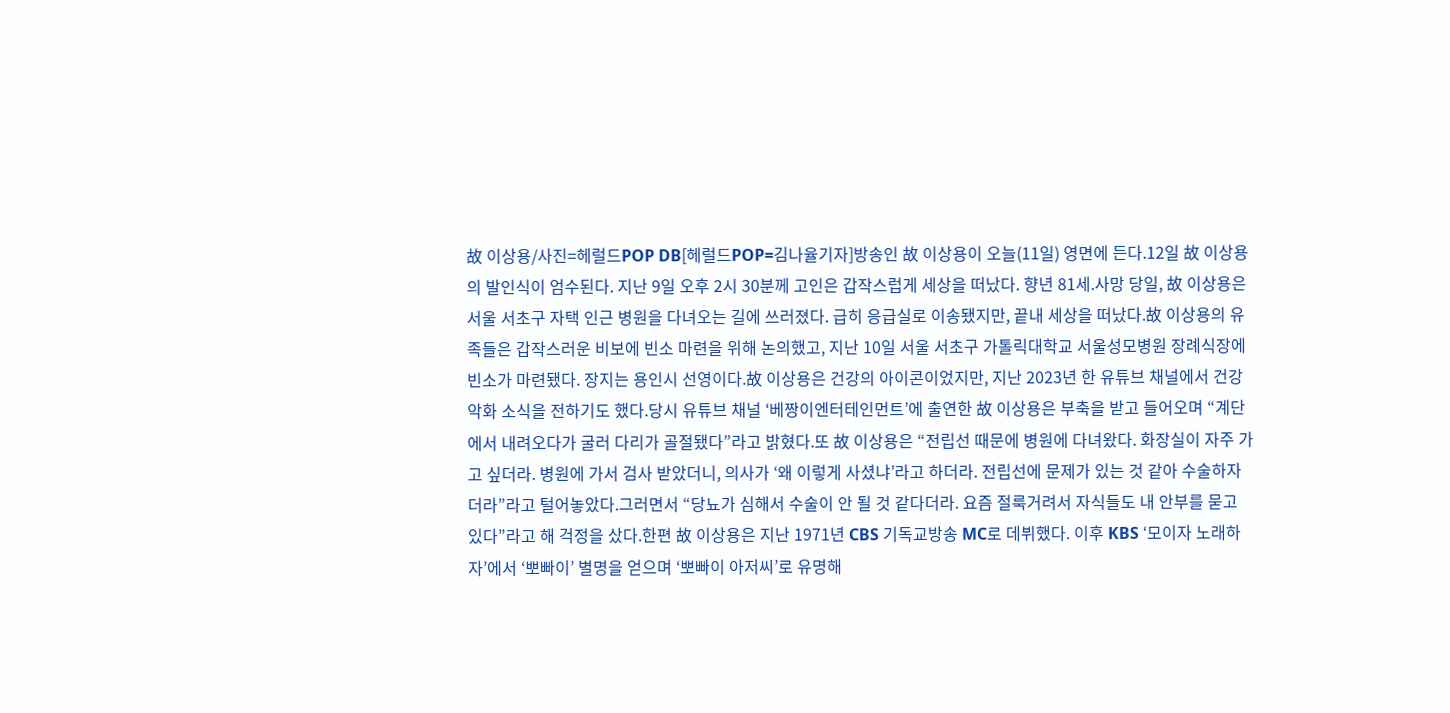故 이상용/사진=헤럴드POP DB[헤럴드POP=김나율기자]방송인 故 이상용이 오늘(11일) 영면에 든다.12일 故 이상용의 발인식이 엄수된다. 지난 9일 오후 2시 30분께 고인은 갑작스럽게 세상을 떠났다. 향년 81세.사망 당일, 故 이상용은 서울 서초구 자택 인근 병원을 다녀오는 길에 쓰러졌다. 급히 응급실로 이송됐지만, 끝내 세상을 떠났다.故 이상용의 유족들은 갑작스러운 비보에 빈소 마련을 위해 논의했고, 지난 10일 서울 서초구 가톨릭대학교 서울성모병원 장례식장에 빈소가 마련됐다. 장지는 용인시 선영이다.故 이상용은 건강의 아이콘이었지만, 지난 2023년 한 유튜브 채널에서 건강 악화 소식을 전하기도 했다.당시 유튜브 채널 ‘베짱이엔터테인먼트’에 출연한 故 이상용은 부축을 받고 들어오며 “계단에서 내려오다가 굴러 다리가 골절됐다”라고 밝혔다.또 故 이상용은 “전립선 때문에 병원에 다녀왔다. 화장실이 자주 가고 싶더라. 병원에 가서 검사 받았더니, 의사가 ‘왜 이렇게 사셨냐’라고 하더라. 전립선에 문제가 있는 것 같아 수술하자더라”라고 털어놓았다.그러면서 “당뇨가 심해서 수술이 안 될 것 같다더라. 요즘 절룩거려서 자식들도 내 안부를 묻고 있다”라고 해 걱정을 샀다.한편 故 이상용은 지난 1971년 CBS 기독교방송 MC로 데뷔했다. 이후 KBS ‘모이자 노래하자’에서 ‘뽀빠이’ 별명을 얻으며 ‘뽀빠이 아저씨’로 유명해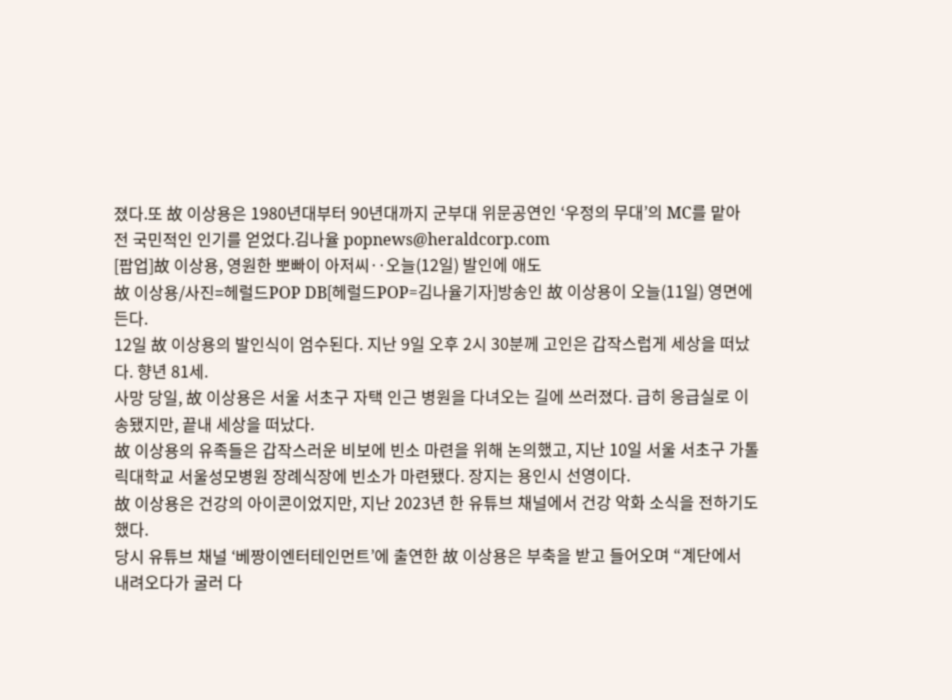졌다.또 故 이상용은 1980년대부터 90년대까지 군부대 위문공연인 ‘우정의 무대’의 MC를 맡아 전 국민적인 인기를 얻었다.김나율 popnews@heraldcorp.com
[팝업]故 이상용, 영원한 뽀빠이 아저씨‥오늘(12일) 발인에 애도
故 이상용/사진=헤럴드POP DB[헤럴드POP=김나율기자]방송인 故 이상용이 오늘(11일) 영면에 든다.
12일 故 이상용의 발인식이 엄수된다. 지난 9일 오후 2시 30분께 고인은 갑작스럽게 세상을 떠났다. 향년 81세.
사망 당일, 故 이상용은 서울 서초구 자택 인근 병원을 다녀오는 길에 쓰러졌다. 급히 응급실로 이송됐지만, 끝내 세상을 떠났다.
故 이상용의 유족들은 갑작스러운 비보에 빈소 마련을 위해 논의했고, 지난 10일 서울 서초구 가톨릭대학교 서울성모병원 장례식장에 빈소가 마련됐다. 장지는 용인시 선영이다.
故 이상용은 건강의 아이콘이었지만, 지난 2023년 한 유튜브 채널에서 건강 악화 소식을 전하기도 했다.
당시 유튜브 채널 ‘베짱이엔터테인먼트’에 출연한 故 이상용은 부축을 받고 들어오며 “계단에서 내려오다가 굴러 다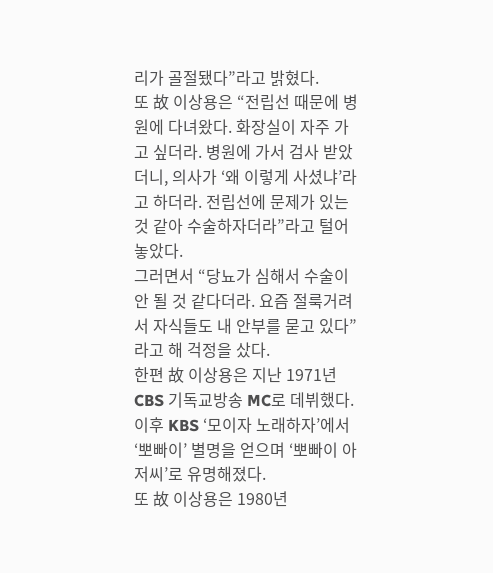리가 골절됐다”라고 밝혔다.
또 故 이상용은 “전립선 때문에 병원에 다녀왔다. 화장실이 자주 가고 싶더라. 병원에 가서 검사 받았더니, 의사가 ‘왜 이렇게 사셨냐’라고 하더라. 전립선에 문제가 있는 것 같아 수술하자더라”라고 털어놓았다.
그러면서 “당뇨가 심해서 수술이 안 될 것 같다더라. 요즘 절룩거려서 자식들도 내 안부를 묻고 있다”라고 해 걱정을 샀다.
한편 故 이상용은 지난 1971년 CBS 기독교방송 MC로 데뷔했다. 이후 KBS ‘모이자 노래하자’에서 ‘뽀빠이’ 별명을 얻으며 ‘뽀빠이 아저씨’로 유명해졌다.
또 故 이상용은 1980년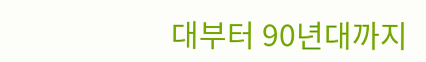대부터 90년대까지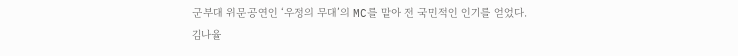군부대 위문공연인 ‘우정의 무대’의 MC를 맡아 전 국민적인 인기를 얻었다.
김나율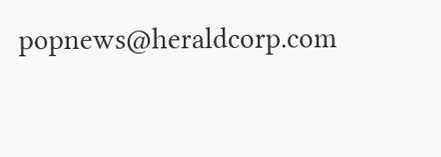popnews@heraldcorp.com